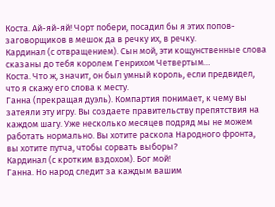Коста. Ай-яй-яй! Чорт побери, посадил бы я этих попов-заговорщиков в мешок да в речку их, в речку.
Кардинал (с отвращением). Сын мой, эти кощунственные слова сказаны до тебя королем Генрихом Четвертым…
Коста. Что ж, значит, он был умный король, если предвидел, что я скажу его слова к месту.
Ганна (прекращая дуэль). Компартия понимает, к чему вы затеяли эту игру. Вы создаете правительству препятствия на каждом шагу. Уже несколько месяцев подряд мы не можем работать нормально. Вы хотите раскола Народного фронта, вы хотите путча, чтобы сорвать выборы?
Кардинал (с кротким вздохом). Бог мой!
Ганна. Но народ следит за каждым вашим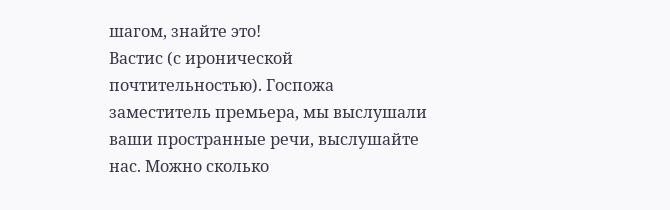шагом, знайте это!
Вастис (с иронической почтительностью). Госпожа заместитель премьера, мы выслушали ваши пространные речи, выслушайте нас. Можно сколько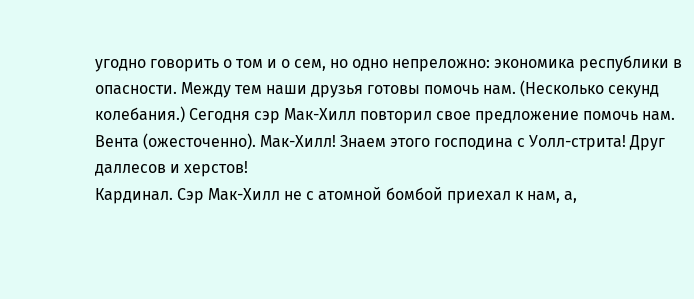угодно говорить о том и о сем, но одно непреложно: экономика республики в опасности. Между тем наши друзья готовы помочь нам. (Несколько секунд колебания.) Сегодня сэр Мак-Хилл повторил свое предложение помочь нам.
Вента (ожесточенно). Мак-Хилл! Знаем этого господина с Уолл-стрита! Друг даллесов и херстов!
Кардинал. Сэр Мак-Хилл не с атомной бомбой приехал к нам, а,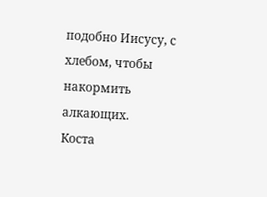подобно Иисусу, с хлебом, чтобы накормить алкающих.
Коста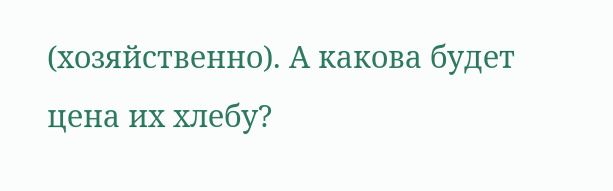(хозяйственно). А какова будет цена их хлебу?